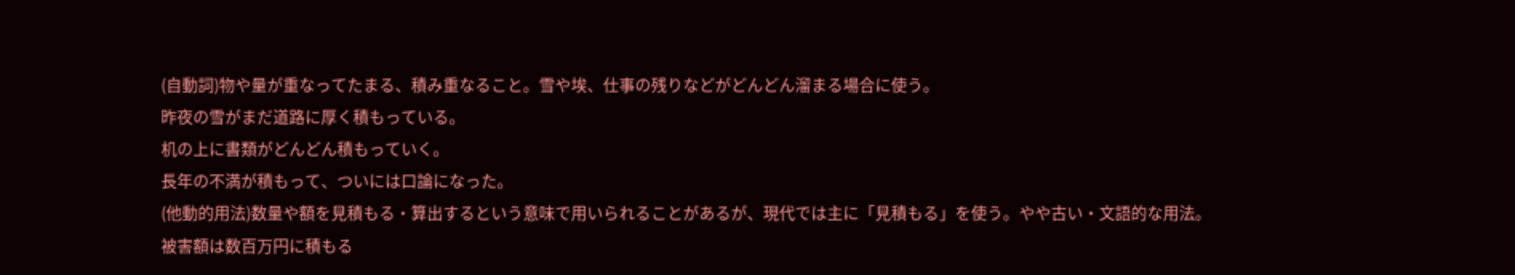(自動詞)物や量が重なってたまる、積み重なること。雪や埃、仕事の残りなどがどんどん溜まる場合に使う。
昨夜の雪がまだ道路に厚く積もっている。
机の上に書類がどんどん積もっていく。
長年の不満が積もって、ついには口論になった。
(他動的用法)数量や額を見積もる・算出するという意味で用いられることがあるが、現代では主に「見積もる」を使う。やや古い・文語的な用法。
被害額は数百万円に積もる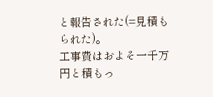と報告された(=見積もられた)。
工事費はおよそ一千万円と積もっ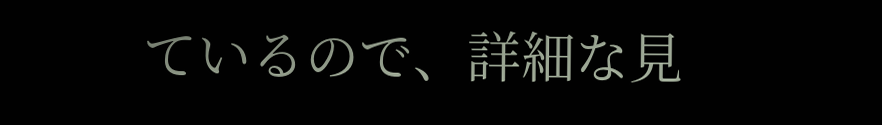ているので、詳細な見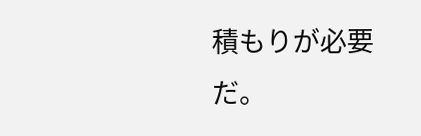積もりが必要だ。